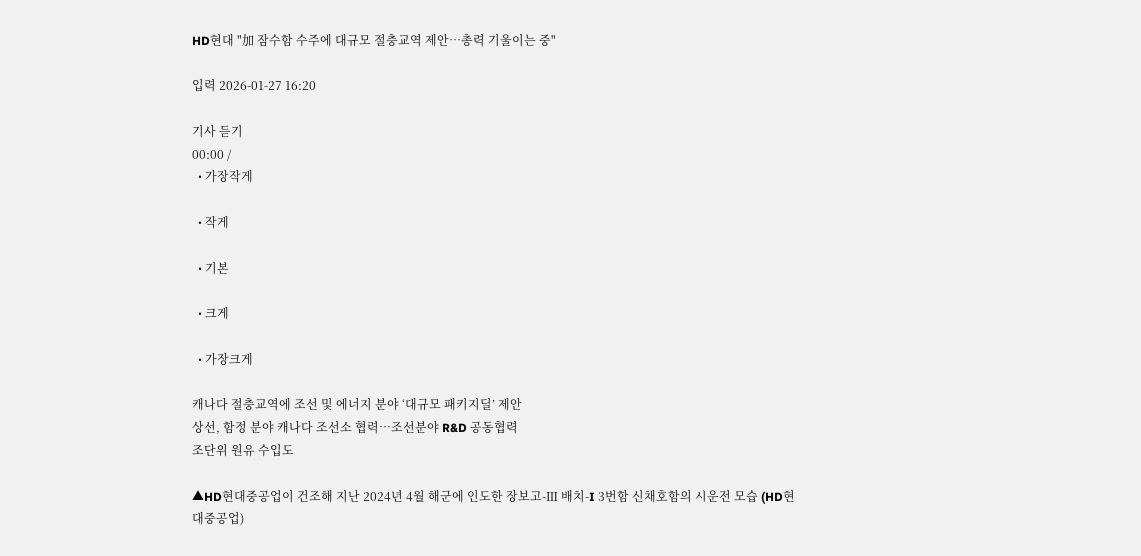HD현대 "加 잠수함 수주에 대규모 절충교역 제안…총력 기울이는 중"

입력 2026-01-27 16:20

기사 듣기
00:00 /
  • 가장작게

  • 작게

  • 기본

  • 크게

  • 가장크게

캐나다 절충교역에 조선 및 에너지 분야 ‘대규모 패키지딜’ 제안
상선, 함정 분야 캐나다 조선소 협력…조선분야 R&D 공동협력
조단위 원유 수입도

▲HD현대중공업이 건조해 지난 2024년 4월 해군에 인도한 장보고-Ⅲ 배치-I 3번함 신채호함의 시운전 모습 (HD현대중공업)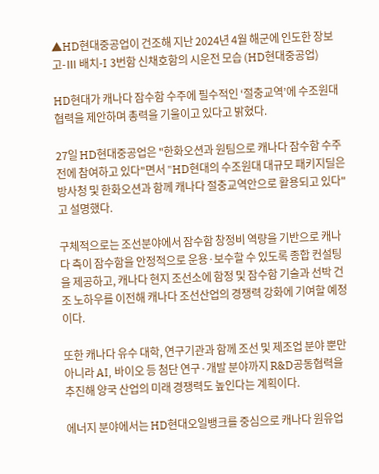▲HD현대중공업이 건조해 지난 2024년 4월 해군에 인도한 장보고-Ⅲ 배치-I 3번함 신채호함의 시운전 모습 (HD현대중공업)

HD현대가 캐나다 잠수함 수주에 필수적인 ‘절충교역’에 수조원대 협력을 제안하며 총력을 기울이고 있다고 밝혔다.

27일 HD현대중공업은 "한화오션과 원팀으로 캐나다 잠수함 수주전에 참여하고 있다"면서 "HD현대의 수조원대 대규모 패키지딜은 방사청 및 한화오션과 함께 캐나다 절충교역안으로 활용되고 있다"고 설명했다.

구체적으로는 조선분야에서 잠수함 창정비 역량을 기반으로 캐나다 측이 잠수함을 안정적으로 운용·보수할 수 있도록 종합 컨설팅을 제공하고, 캐나다 현지 조선소에 함정 및 잠수함 기술과 선박 건조 노하우를 이전해 캐나다 조선산업의 경쟁력 강화에 기여할 예정이다.

또한 캐나다 유수 대학, 연구기관과 함께 조선 및 제조업 분야 뿐만 아니라 AI, 바이오 등 첨단 연구·개발 분야까지 R&D공동협력을 추진해 양국 산업의 미래 경쟁력도 높인다는 계획이다.

에너지 분야에서는 HD현대오일뱅크를 중심으로 캐나다 원유업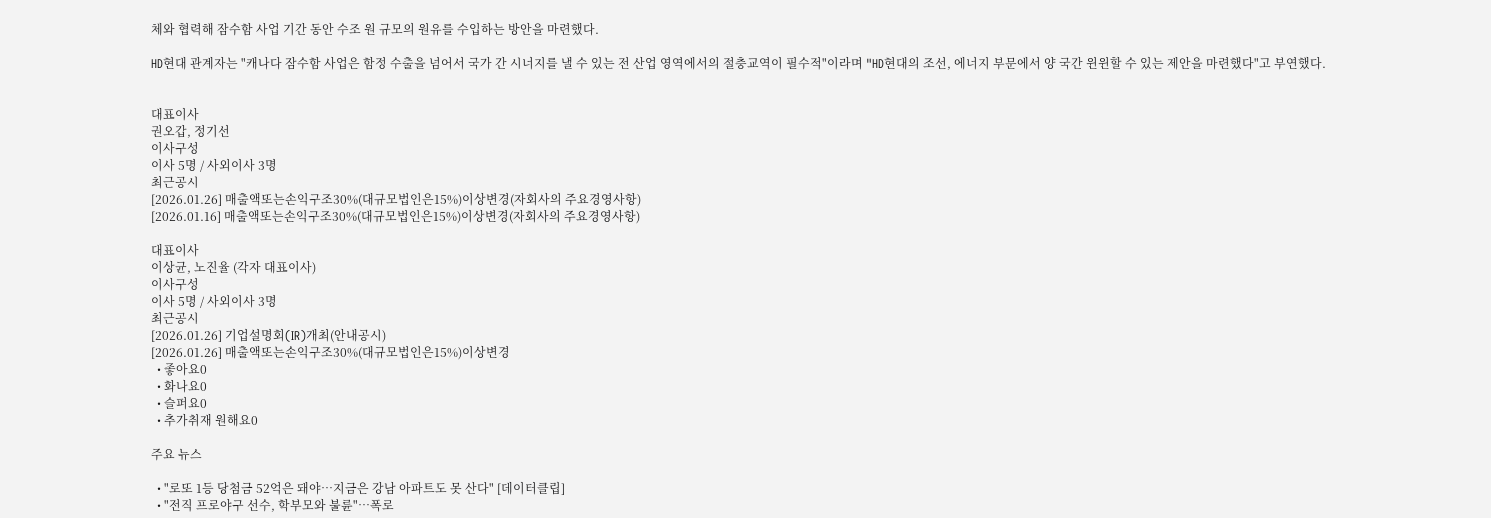체와 협력해 잠수함 사업 기간 동안 수조 원 규모의 원유를 수입하는 방안을 마련했다.

HD현대 관계자는 "캐나다 잠수함 사업은 함정 수출을 넘어서 국가 간 시너지를 낼 수 있는 전 산업 영역에서의 절충교역이 필수적"이라며 "HD현대의 조선, 에너지 부문에서 양 국간 윈윈할 수 있는 제안을 마련했다"고 부연했다.


대표이사
권오갑, 정기선
이사구성
이사 5명 / 사외이사 3명
최근공시
[2026.01.26] 매출액또는손익구조30%(대규모법인은15%)이상변경(자회사의 주요경영사항)
[2026.01.16] 매출액또는손익구조30%(대규모법인은15%)이상변경(자회사의 주요경영사항)

대표이사
이상균, 노진율 (각자 대표이사)
이사구성
이사 5명 / 사외이사 3명
최근공시
[2026.01.26] 기업설명회(IR)개최(안내공시)
[2026.01.26] 매출액또는손익구조30%(대규모법인은15%)이상변경
  • 좋아요0
  • 화나요0
  • 슬퍼요0
  • 추가취재 원해요0

주요 뉴스

  • "로또 1등 당첨금 52억은 돼야…지금은 강남 아파트도 못 산다" [데이터클립]
  • "전직 프로야구 선수, 학부모와 불륜"…폭로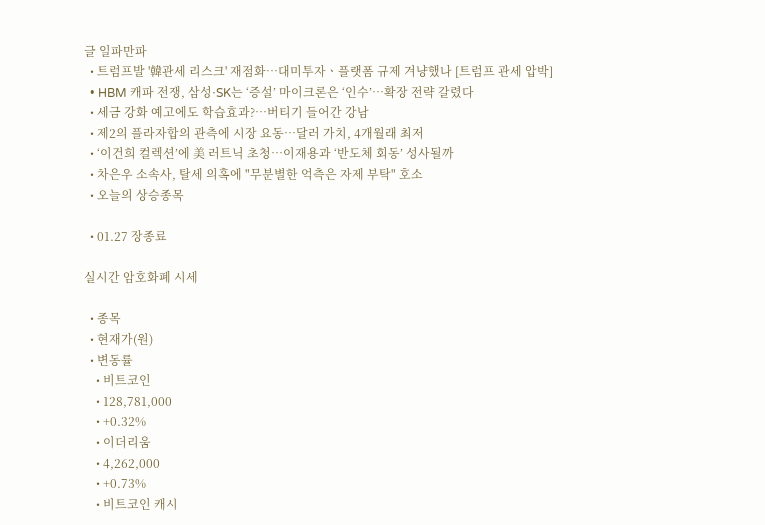글 일파만파
  • 트럼프발 '韓관세 리스크' 재점화⋯대미투자ㆍ플랫폼 규제 겨냥했나 [트럼프 관세 압박]
  • HBM 캐파 전쟁, 삼성·SK는 ‘증설’ 마이크론은 ‘인수’…확장 전략 갈렸다
  • 세금 강화 예고에도 학습효과?…버티기 들어간 강남
  • 제2의 플라자합의 관측에 시장 요동…달러 가치, 4개월래 최저
  • ‘이건희 컬렉션’에 美 러트닉 초청⋯이재용과 ‘반도체 회동’ 성사될까
  • 차은우 소속사, 탈세 의혹에 "무분별한 억측은 자제 부탁" 호소
  • 오늘의 상승종목

  • 01.27 장종료

실시간 암호화폐 시세

  • 종목
  • 현재가(원)
  • 변동률
    • 비트코인
    • 128,781,000
    • +0.32%
    • 이더리움
    • 4,262,000
    • +0.73%
    • 비트코인 캐시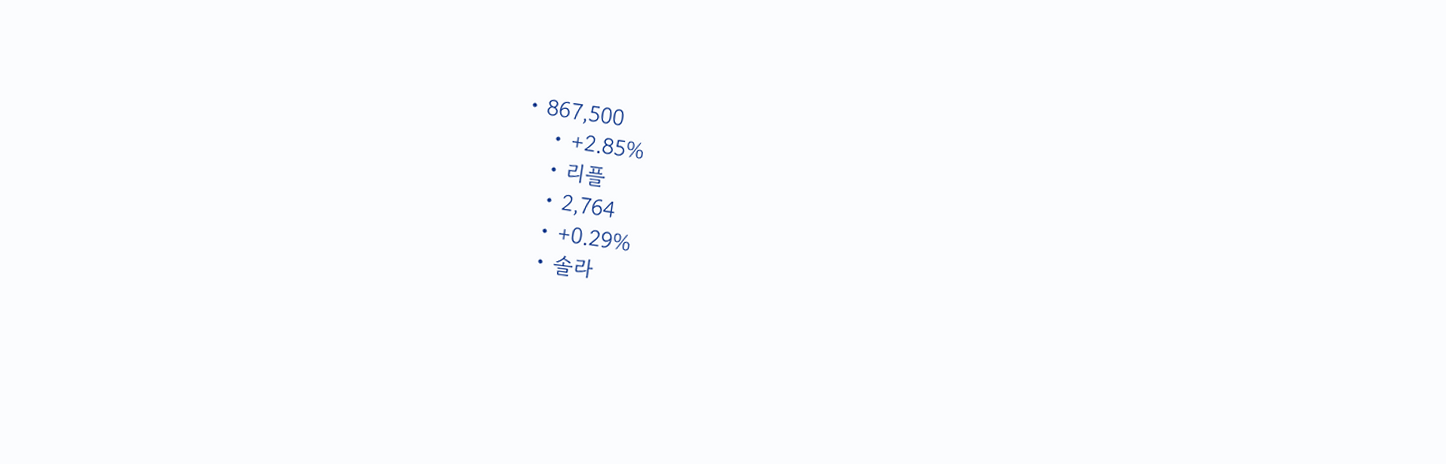• 867,500
    • +2.85%
    • 리플
    • 2,764
    • +0.29%
    • 솔라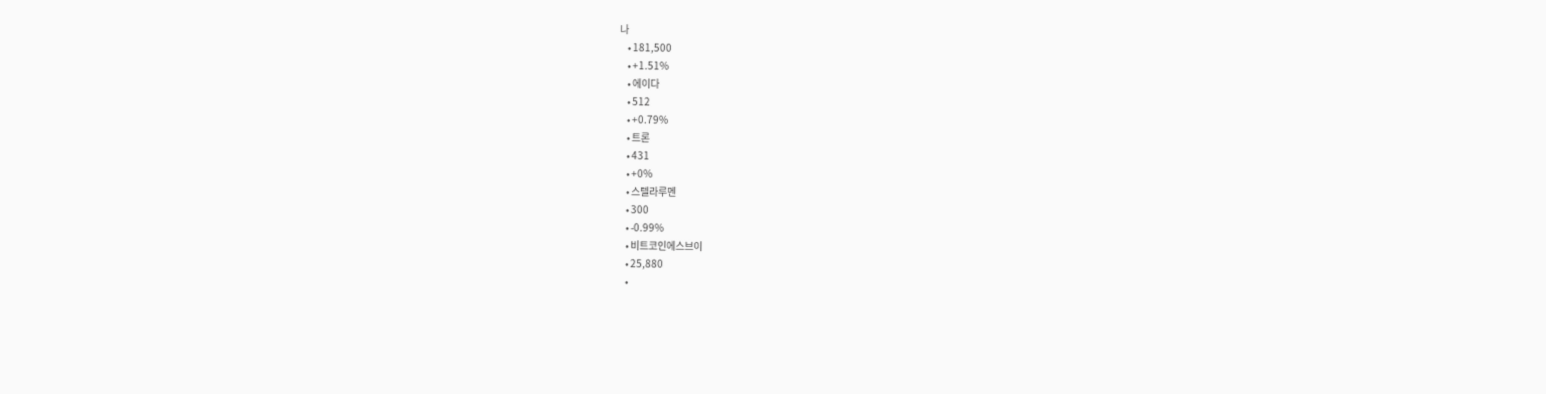나
    • 181,500
    • +1.51%
    • 에이다
    • 512
    • +0.79%
    • 트론
    • 431
    • +0%
    • 스텔라루멘
    • 300
    • -0.99%
    • 비트코인에스브이
    • 25,880
    •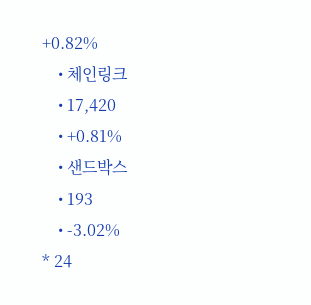+0.82%
    • 체인링크
    • 17,420
    • +0.81%
    • 샌드박스
    • 193
    • -3.02%
* 24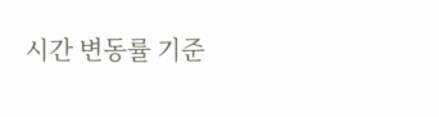시간 변동률 기준